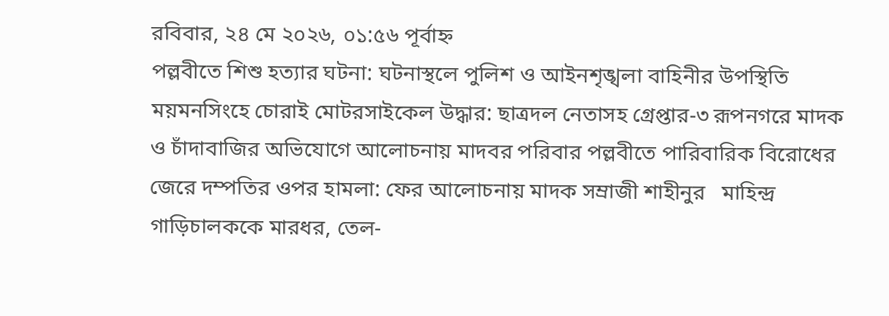রবিবার, ২৪ মে ২০২৬, ০১:৫৬ পূর্বাহ্ন
পল্লবীতে শিশু হত্যার ঘটনা: ঘটনাস্থলে পুলিশ ও আইনশৃঙ্খলা বাহিনীর উপস্থিতি ময়মনসিংহে চোরাই মোটরসাইকেল উদ্ধার: ছাত্রদল নেতাসহ গ্রেপ্তার-৩ রূপনগরে মাদক ও চাঁদাবাজির অভিযোগে আলোচনায় মাদবর পরিবার পল্লবীতে পারিবারিক বিরোধের জেরে দম্পতির ওপর হামলা: ফের আলোচনায় মাদক সম্রাজী শাহীনুর   মাহিন্দ্র গাড়িচালককে মারধর, তেল-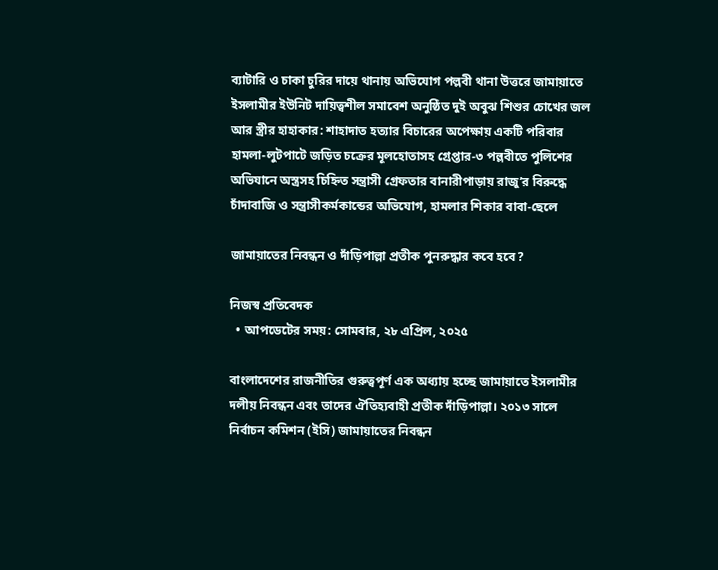ব্যাটারি ও চাকা চুরির দায়ে থানায় অভিযোগ পল্লবী থানা উত্তরে জামায়াতে ইসলামীর ইউনিট দায়িত্বশীল সমাবেশ অনুষ্ঠিত দুই অবুঝ শিশুর চোখের জল আর স্ত্রীর হাহাকার: শাহাদাত হত্যার বিচারের অপেক্ষায় একটি পরিবার হামলা-লুটপাটে জড়িত চক্রের মূলহোতাসহ গ্রেপ্তার-৩ পল্লবীতে পুলিশের অভিযানে অস্ত্রসহ চিহ্নিত সন্ত্রাসী গ্রেফতার বানারীপাড়ায় রাজু’র বিরুদ্ধে চাঁদাবাজি ও সন্ত্রাসীকর্মকান্ডের অভিযোগ, হামলার শিকার বাবা-ছেলে

জামায়াতের নিবন্ধন ও দাঁড়িপাল্লা প্রতীক পুনরুদ্ধার কবে হবে?

নিজস্ব প্রতিবেদক
  • আপডেটের সময়: সোমবার, ২৮ এপ্রিল, ২০২৫

বাংলাদেশের রাজনীতির গুরুত্বপূর্ণ এক অধ্যায় হচ্ছে জামায়াতে ইসলামীর দলীয় নিবন্ধন এবং তাদের ঐতিহ্যবাহী প্রতীক দাঁড়িপাল্লা। ২০১৩ সালে নির্বাচন কমিশন (ইসি) জামায়াতের নিবন্ধন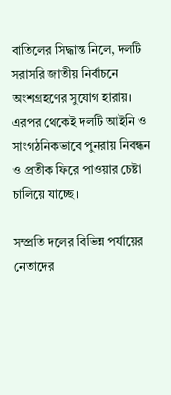বাতিলের সিদ্ধান্ত নিলে, দলটি সরাসরি জাতীয় নির্বাচনে অংশগ্রহণের সুযোগ হারায়। এরপর থেকেই দলটি আইনি ও সাংগঠনিকভাবে পুনরায় নিবন্ধন ও প্রতীক ফিরে পাওয়ার চেষ্টা চালিয়ে যাচ্ছে।

সম্প্রতি দলের বিভিন্ন পর্যায়ের নেতাদের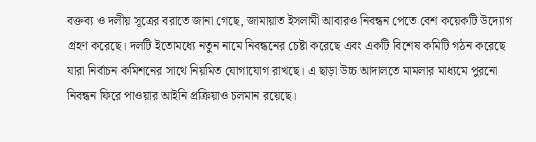বক্তব্য ও দলীয় সূত্রের বরাতে জানা গেছে, জামায়াত ইসলামী আবারও নিবন্ধন পেতে বেশ কয়েকটি উদ্যোগ গ্রহণ করেছে। দলটি ইতোমধ্যে নতুন নামে নিবন্ধনের চেষ্টা করেছে এবং একটি বিশেষ কমিটি গঠন করেছে যারা নির্বাচন কমিশনের সাথে নিয়মিত যোগাযোগ রাখছে। এ ছাড়া উচ্চ আদালতে মামলার মাধ্যমে পুরনো নিবন্ধন ফিরে পাওয়ার আইনি প্রক্রিয়াও চলমান রয়েছে।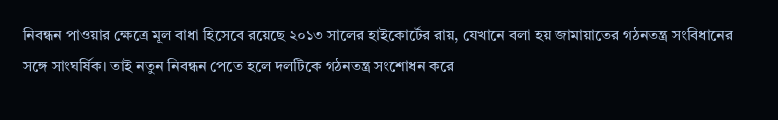নিবন্ধন পাওয়ার ক্ষেত্রে মূল বাধা হিসেবে রয়েছে ২০১৩ সালের হাইকোর্টের রায়, যেখানে বলা হয় জামায়াতের গঠনতন্ত্র সংবিধানের সঙ্গে সাংঘর্ষিক। তাই নতুন নিবন্ধন পেতে হলে দলটিকে গঠনতন্ত্র সংশোধন করে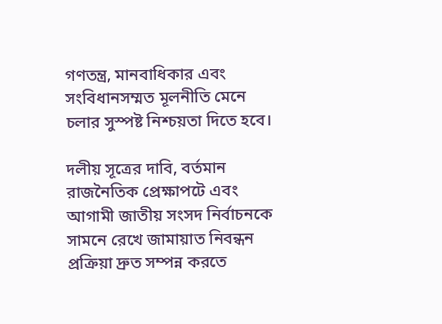গণতন্ত্র, মানবাধিকার এবং সংবিধানসম্মত মূলনীতি মেনে চলার সুস্পষ্ট নিশ্চয়তা দিতে হবে।

দলীয় সূত্রের দাবি, বর্তমান রাজনৈতিক প্রেক্ষাপটে এবং আগামী জাতীয় সংসদ নির্বাচনকে সামনে রেখে জামায়াত নিবন্ধন প্রক্রিয়া দ্রুত সম্পন্ন করতে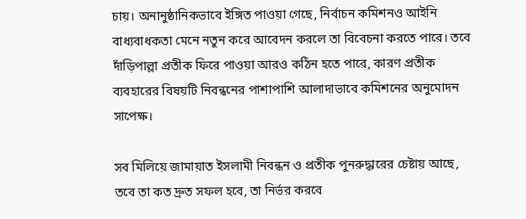চায়। অনানুষ্ঠানিকভাবে ইঙ্গিত পাওয়া গেছে, নির্বাচন কমিশনও আইনি বাধ্যবাধকতা মেনে নতুন করে আবেদন করলে তা বিবেচনা করতে পারে। তবে দাঁড়িপাল্লা প্রতীক ফিরে পাওয়া আরও কঠিন হতে পারে, কারণ প্রতীক ব্যবহারের বিষয়টি নিবন্ধনের পাশাপাশি আলাদাভাবে কমিশনের অনুমোদন সাপেক্ষ।

সব মিলিয়ে জামায়াত ইসলামী নিবন্ধন ও প্রতীক পুনরুদ্ধারের চেষ্টায় আছে, তবে তা কত দ্রুত সফল হবে, তা নির্ভর করবে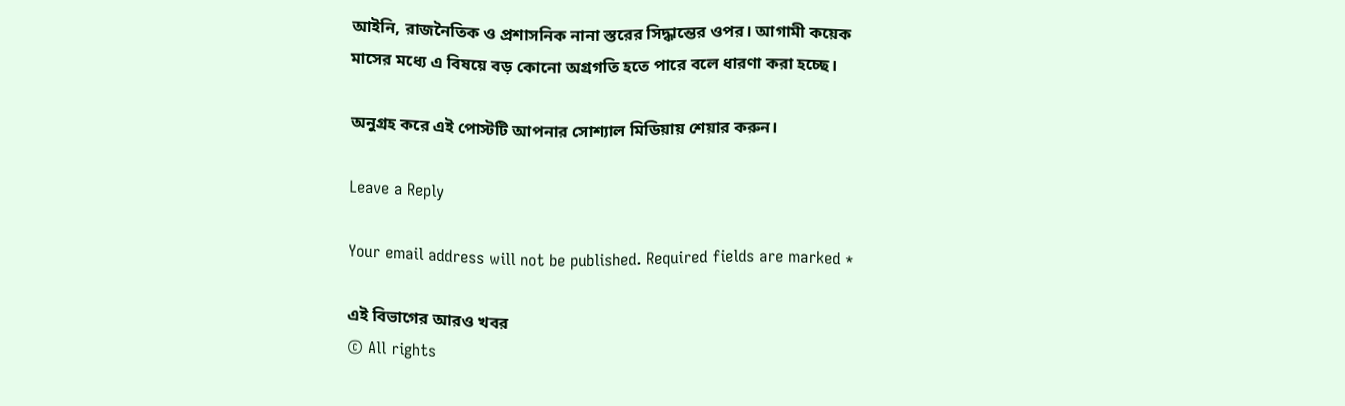আইনি, রাজনৈতিক ও প্রশাসনিক নানা স্তরের সিদ্ধান্তের ওপর। আগামী কয়েক মাসের মধ্যে এ বিষয়ে বড় কোনো অগ্রগতি হতে পারে বলে ধারণা করা হচ্ছে।

অনুগ্রহ করে এই পোস্টটি আপনার সোশ্যাল মিডিয়ায় শেয়ার করুন।

Leave a Reply

Your email address will not be published. Required fields are marked *

এই বিভাগের আরও খবর
© All rights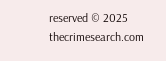reserved © 2025 thecrimesearch.com